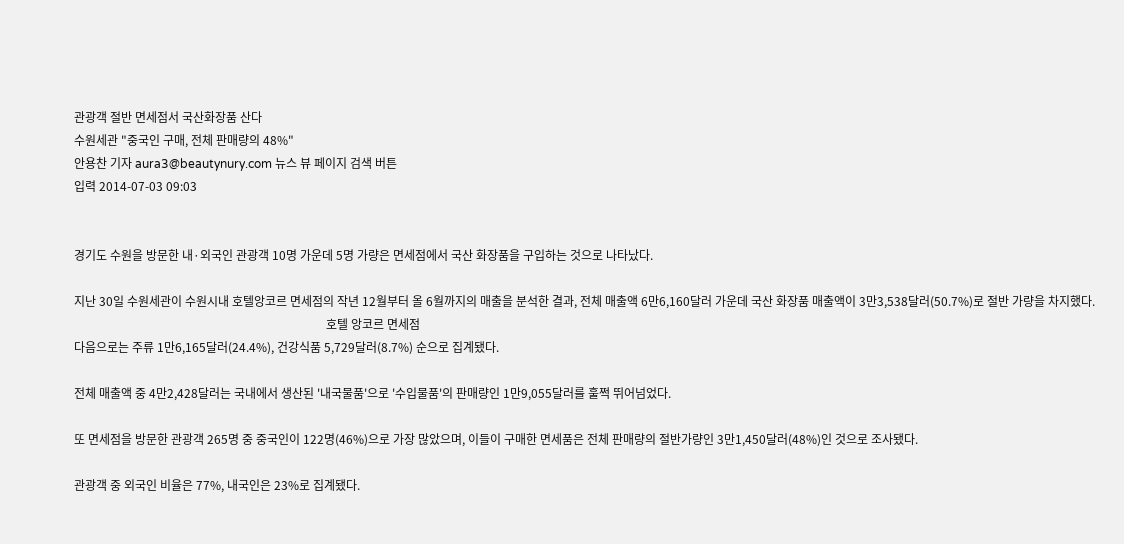관광객 절반 면세점서 국산화장품 산다
수원세관 "중국인 구매, 전체 판매량의 48%"
안용찬 기자 aura3@beautynury.com 뉴스 뷰 페이지 검색 버튼
입력 2014-07-03 09:03


경기도 수원을 방문한 내·외국인 관광객 10명 가운데 5명 가량은 면세점에서 국산 화장품을 구입하는 것으로 나타났다.

지난 30일 수원세관이 수원시내 호텔앙코르 면세점의 작년 12월부터 올 6월까지의 매출을 분석한 결과, 전체 매출액 6만6,160달러 가운데 국산 화장품 매출액이 3만3,538달러(50.7%)로 절반 가량을 차지했다.
                                                                                    호텔 앙코르 면세점
다음으로는 주류 1만6,165달러(24.4%), 건강식품 5,729달러(8.7%) 순으로 집계됐다.

전체 매출액 중 4만2,428달러는 국내에서 생산된 '내국물품'으로 '수입물품'의 판매량인 1만9,055달러를 훌쩍 뛰어넘었다.

또 면세점을 방문한 관광객 265명 중 중국인이 122명(46%)으로 가장 많았으며, 이들이 구매한 면세품은 전체 판매량의 절반가량인 3만1,450달러(48%)인 것으로 조사됐다.

관광객 중 외국인 비율은 77%, 내국인은 23%로 집계됐다.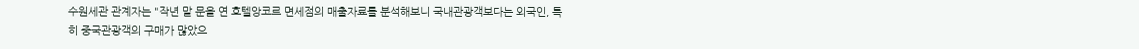수원세관 관계자는 "작년 말 문을 연 호텔앙코르 면세점의 매출자료를 분석해보니 국내관광객보다는 외국인, 특히 중국관광객의 구매가 많았으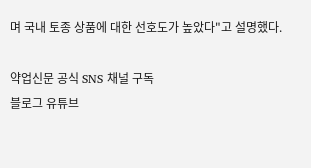며 국내 토종 상품에 대한 선호도가 높았다"고 설명했다.

약업신문 공식 SNS 채널 구독
블로그 유튜브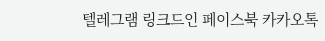텔레그램 링크드인 페이스북 카카오톡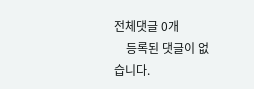전체댓글 0개
    등록된 댓글이 없습니다.